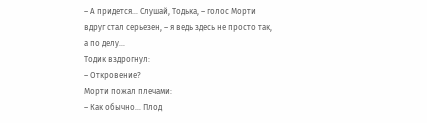– А придется… Слушай, Тодька, – голос Морти вдруг стал серьезен, – я ведь здесь не просто так, а по делу…
Тодик вздрогнул:
– Откровение?
Морти пожал плечами:
– Как обычно… Плод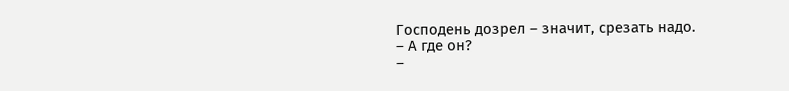Господень дозрел – значит, срезать надо.
– А где он?
–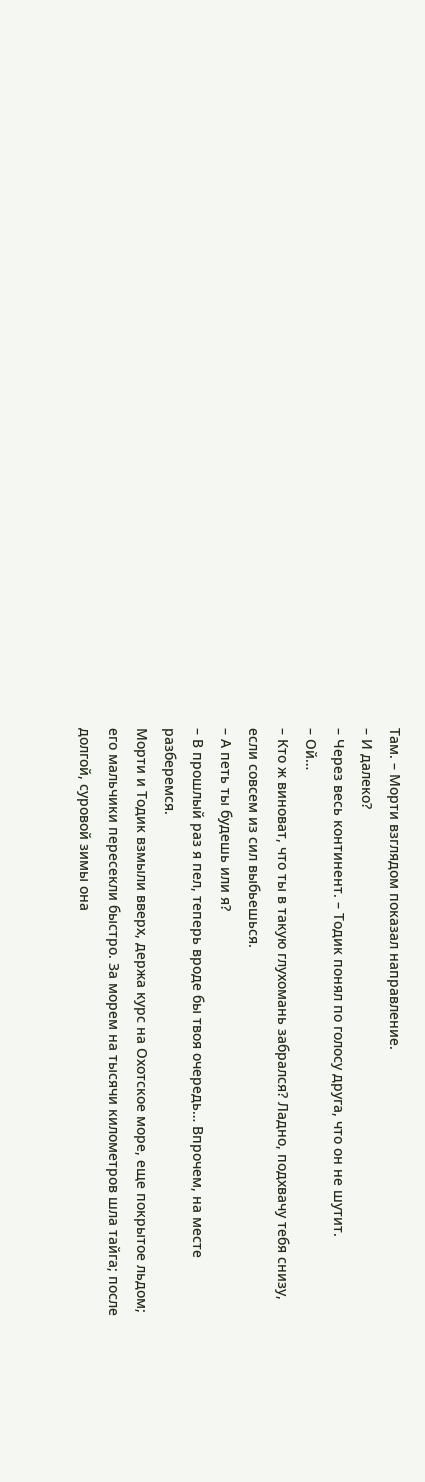Там. – Морти взглядом показал направление.
– И далеко?
– Через весь континент. – Тодик понял по голосу друга, что он не шутит.
– Ой…
– Кто ж виноват, что ты в такую глухомань забрался? Ладно, подхвачу тебя снизу, если совсем из сил выбьешься.
– А петь ты будешь или я?
– В прошлый раз я пел, теперь вроде бы твоя очередь… Впрочем, на месте разберемся.
Морти и Тодик взмыли вверх, держа курс на Охотское море, еще покрытое льдом; его мальчики пересекли быстро. За морем на тысячи километров шла тайга; после долгой, суровой зимы она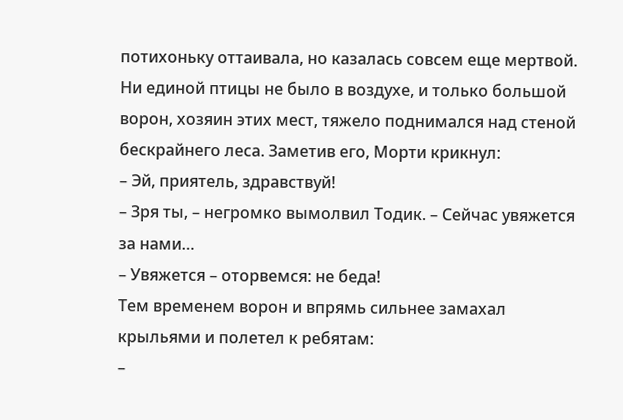потихоньку оттаивала, но казалась совсем еще мертвой. Ни единой птицы не было в воздухе, и только большой ворон, хозяин этих мест, тяжело поднимался над стеной бескрайнего леса. Заметив его, Морти крикнул:
– Эй, приятель, здравствуй!
– Зря ты, – негромко вымолвил Тодик. – Сейчас увяжется за нами…
– Увяжется – оторвемся: не беда!
Тем временем ворон и впрямь сильнее замахал крыльями и полетел к ребятам:
–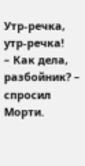Утр-речка, утр-речка!
– Как дела, разбойник? – спросил Морти.